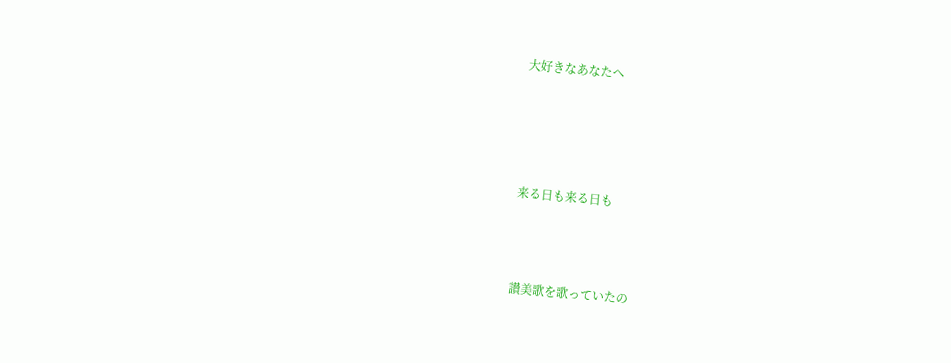大好きなあなたへ







来る日も来る日も





讃美歌を歌っていたの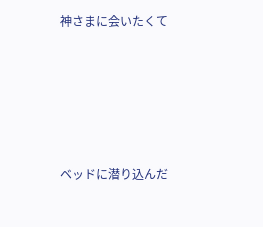神さまに会いたくて





ベッドに潜り込んだ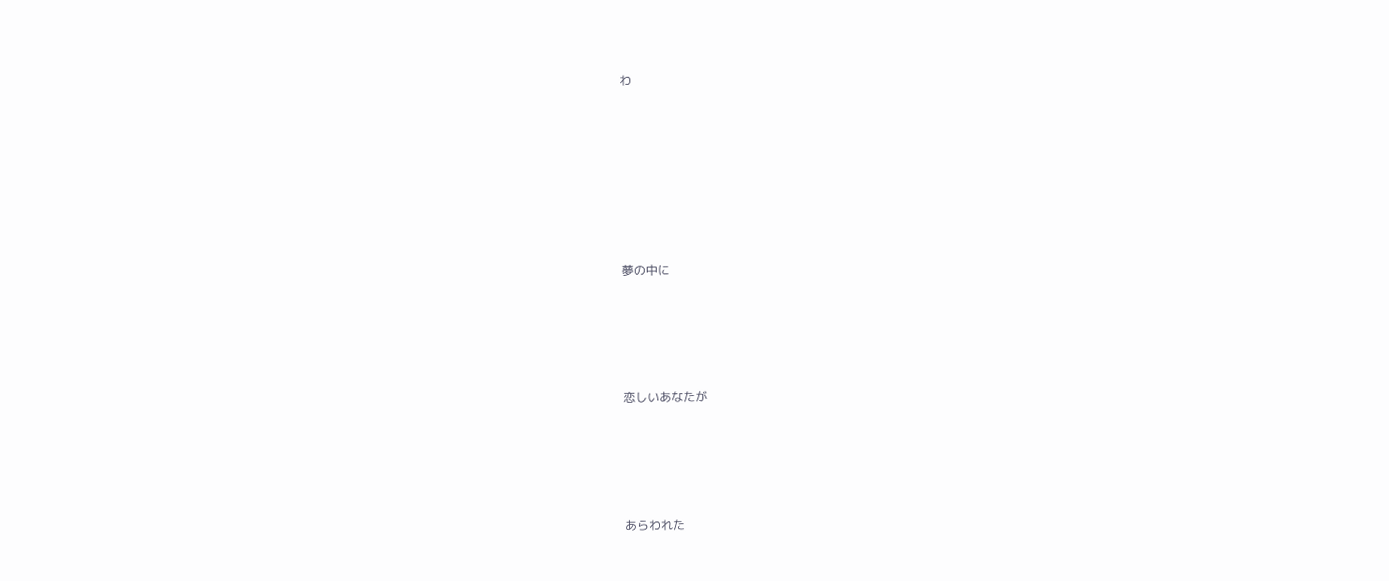わ








夢の中に





恋しいあなたが





あらわれた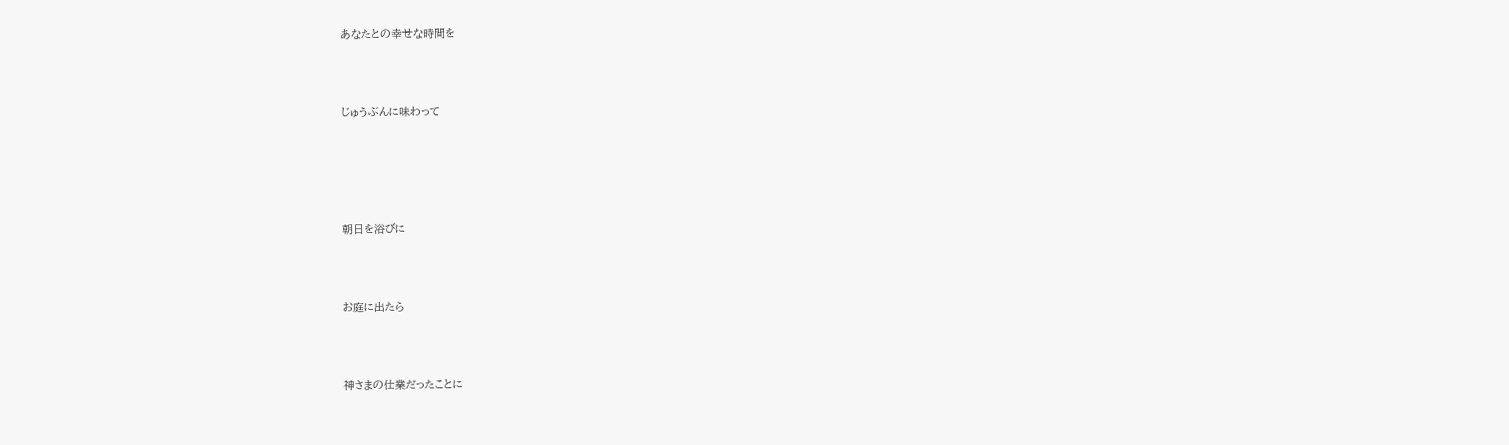あなたとの幸せな時間を





じゅうぶんに味わって








朝日を浴びに





お庭に出たら





神さまの仕業だったことに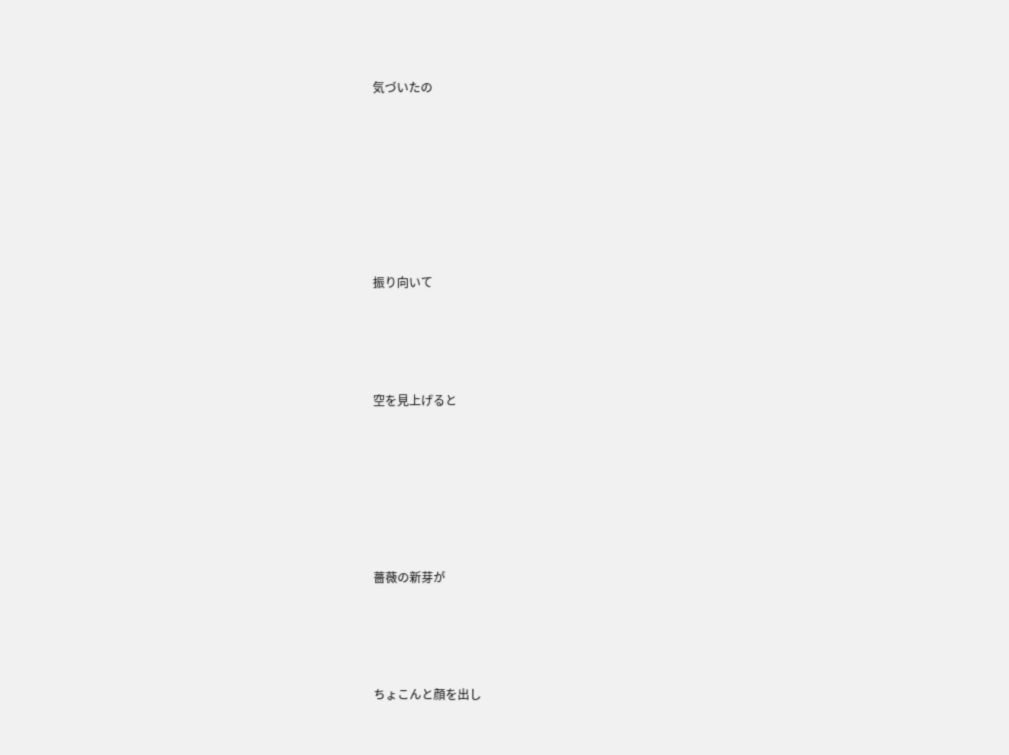気づいたの









振り向いて





空を見上げると








薔薇の新芽が





ちょこんと顔を出し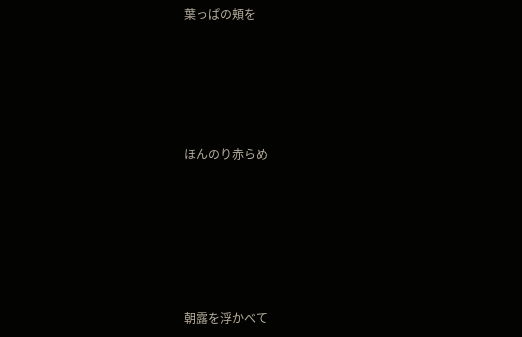葉っぱの頬を





ほんのり赤らめ






朝露を浮かべて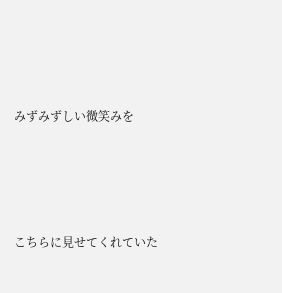みずみずしい微笑みを





こちらに見せてくれていた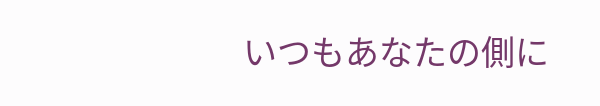いつもあなたの側に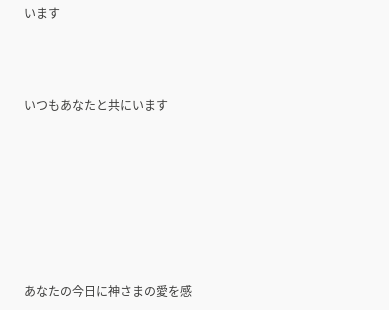います



いつもあなたと共にいます







あなたの今日に神さまの愛を感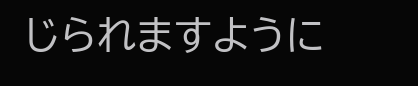じられますように